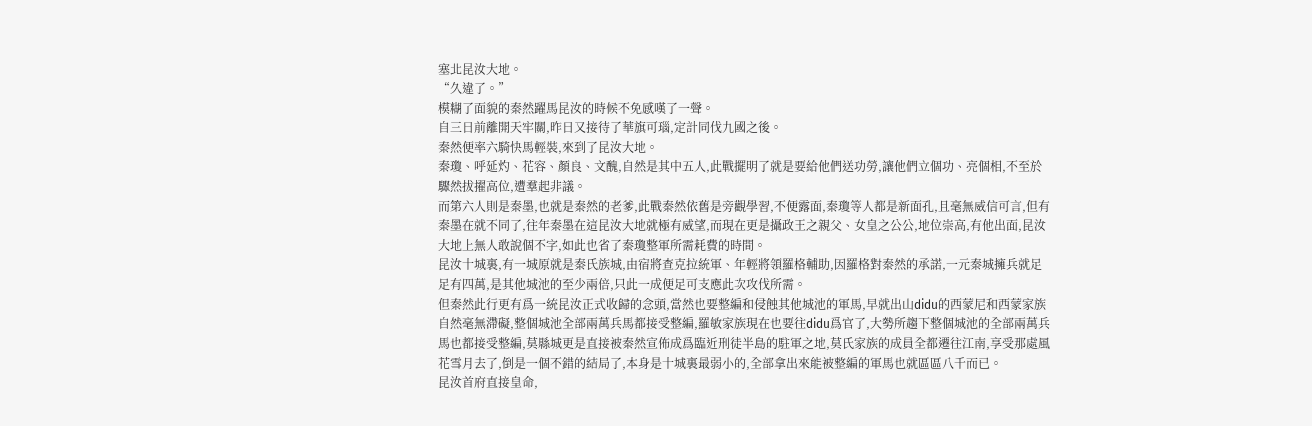塞北昆汝大地。
“久違了。”
模糊了面貌的秦然躍馬昆汝的時候不免感嘆了一聲。
自三日前離開天牢關,昨日又接待了華旗可瑙,定計同伐九國之後。
秦然便率六騎快馬輕裝,來到了昆汝大地。
秦瓊、呼延灼、花容、顏良、文醜,自然是其中五人,此戰擺明了就是要給他們送功勞,讓他們立個功、亮個相,不至於驟然拔擢高位,遭羣起非議。
而第六人則是秦墨,也就是秦然的老爹,此戰秦然依舊是旁觀學習,不便露面,秦瓊等人都是新面孔,且毫無威信可言,但有秦墨在就不同了,往年秦墨在這昆汝大地就極有威望,而現在更是攝政王之親父、女皇之公公,地位崇高,有他出面,昆汝大地上無人敢說個不字,如此也省了秦瓊整軍所需耗費的時間。
昆汝十城裏,有一城原就是秦氏族城,由宿將查克拉統軍、年輕將領羅格輔助,因羅格對秦然的承諾,一元秦城擁兵就足足有四萬,是其他城池的至少兩倍,只此一成便足可支應此次攻伐所需。
但秦然此行更有爲一統昆汝正式收歸的念頭,當然也要整編和侵蝕其他城池的軍馬,早就出山didu的西蒙尼和西蒙家族自然毫無滯礙,整個城池全部兩萬兵馬都接受整編,羅敏家族現在也要往didu爲官了,大勢所趨下整個城池的全部兩萬兵馬也都接受整編,莫縣城更是直接被秦然宣佈成爲臨近刑徒半島的駐軍之地,莫氏家族的成員全都遷往江南,享受那處風花雪月去了,倒是一個不錯的結局了,本身是十城裏最弱小的,全部拿出來能被整編的軍馬也就區區八千而已。
昆汝首府直接皇命,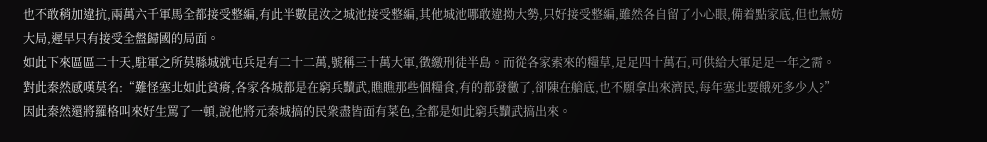也不敢稍加違抗,兩萬六千軍馬全都接受整編,有此半數昆汝之城池接受整編,其他城池哪敢違拗大勢,只好接受整編,雖然各自留了小心眼,備着點家底,但也無妨大局,遲早只有接受全盤歸國的局面。
如此下來區區二十天,駐軍之所莫縣城就屯兵足有二十二萬,號稱三十萬大軍,徵繳刑徒半島。而從各家索來的糧草,足足四十萬石,可供給大軍足足一年之需。
對此秦然感嘆莫名:“難怪塞北如此貧瘠,各家各城都是在窮兵黷武,瞧瞧那些個糧食,有的都發黴了,卻陳在艙底,也不願拿出來濟民,每年塞北要餓死多少人?”
因此秦然還將羅格叫來好生罵了一頓,說他將元秦城搞的民衆盡皆面有菜色,全都是如此窮兵黷武搞出來。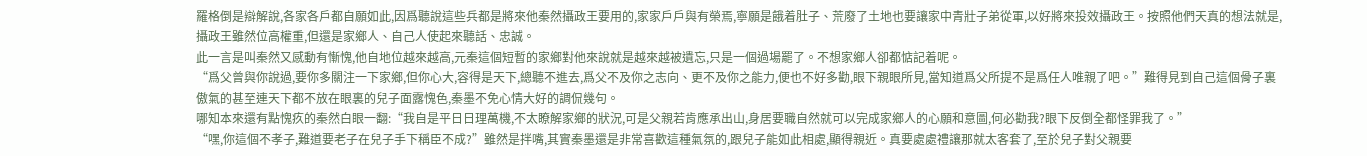羅格倒是辯解說,各家各戶都自願如此,因爲聽說這些兵都是將來他秦然攝政王要用的,家家戶戶與有榮焉,寧願是餓着肚子、荒廢了土地也要讓家中青壯子弟從軍,以好將來投效攝政王。按照他們天真的想法就是,攝政王雖然位高權重,但還是家鄉人、自己人使起來聽話、忠誠。
此一言是叫秦然又感動有慚愧,他自地位越來越高,元秦這個短暫的家鄉對他來說就是越來越被遺忘,只是一個過場罷了。不想家鄉人卻都惦記着呢。
“爲父曾與你說過,要你多關注一下家鄉,但你心大,容得是天下,總聽不進去,爲父不及你之志向、更不及你之能力,便也不好多勸,眼下親眼所見,當知道爲父所提不是爲任人唯親了吧。”難得見到自己這個骨子裏傲氣的甚至連天下都不放在眼裏的兒子面露愧色,秦墨不免心情大好的調侃幾句。
哪知本來還有點愧疚的秦然白眼一翻:“我自是平日日理萬機,不太瞭解家鄉的狀況,可是父親若肯應承出山,身居要職自然就可以完成家鄉人的心願和意圖,何必勸我?眼下反倒全都怪罪我了。”
“嘿,你這個不孝子,難道要老子在兒子手下稱臣不成?”雖然是拌嘴,其實秦墨還是非常喜歡這種氣氛的,跟兒子能如此相處,顯得親近。真要處處禮讓那就太客套了,至於兒子對父親要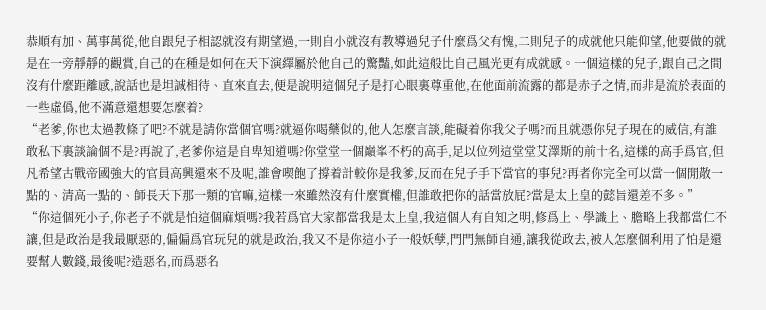恭順有加、萬事萬從,他自跟兒子相認就沒有期望過,一則自小就沒有教導過兒子什麼爲父有愧,二則兒子的成就他只能仰望,他要做的就是在一旁靜靜的觀賞,自己的在種是如何在天下演繹屬於他自己的驚豔,如此這般比自己風光更有成就感。一個這樣的兒子,跟自己之間沒有什麼距離感,說話也是坦誠相待、直來直去,便是說明這個兒子是打心眼裏尊重他,在他面前流露的都是赤子之情,而非是流於表面的一些虛僞,他不滿意還想要怎麼着?
“老爹,你也太過教條了吧?不就是請你當個官嗎?就逼你喝藥似的,他人怎麼言談,能礙着你我父子嗎?而且就憑你兒子現在的威信,有誰敢私下裏談論個不是?再說了,老爹你這是自卑知道嗎?你堂堂一個巔峯不朽的高手,足以位列這堂堂艾澤斯的前十名,這樣的高手爲官,但凡希望古戰帝國強大的官員高興還來不及呢,誰會喫飽了撐着計較你是我爹,反而在兒子手下當官的事兒?再者你完全可以當一個閒散一點的、清高一點的、師長天下那一類的官嘛,這樣一來雖然沒有什麼實權,但誰敢把你的話當放屁?當是太上皇的懿旨還差不多。”
“你這個死小子,你老子不就是怕這個麻煩嗎?我若爲官大家都當我是太上皇,我這個人有自知之明,修爲上、學識上、膽略上我都當仁不讓,但是政治是我最厭惡的,偏偏爲官玩兒的就是政治,我又不是你這小子一般妖孽,門門無師自通,讓我從政去,被人怎麼個利用了怕是還要幫人數錢,最後呢?造惡名,而爲惡名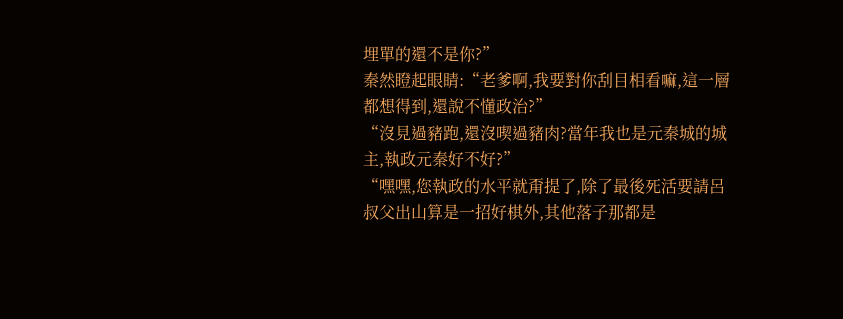埋單的還不是你?”
秦然瞪起眼睛:“老爹啊,我要對你刮目相看嘛,這一層都想得到,還說不懂政治?”
“沒見過豬跑,還沒喫過豬肉?當年我也是元秦城的城主,執政元秦好不好?”
“嘿嘿,您執政的水平就甭提了,除了最後死活要請呂叔父出山算是一招好棋外,其他落子那都是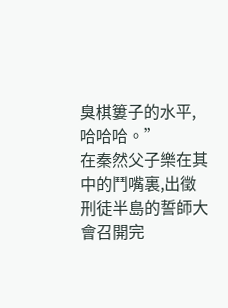臭棋簍子的水平,哈哈哈。”
在秦然父子樂在其中的鬥嘴裏,出徵刑徒半島的誓師大會召開完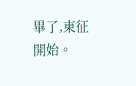畢了,東征開始。